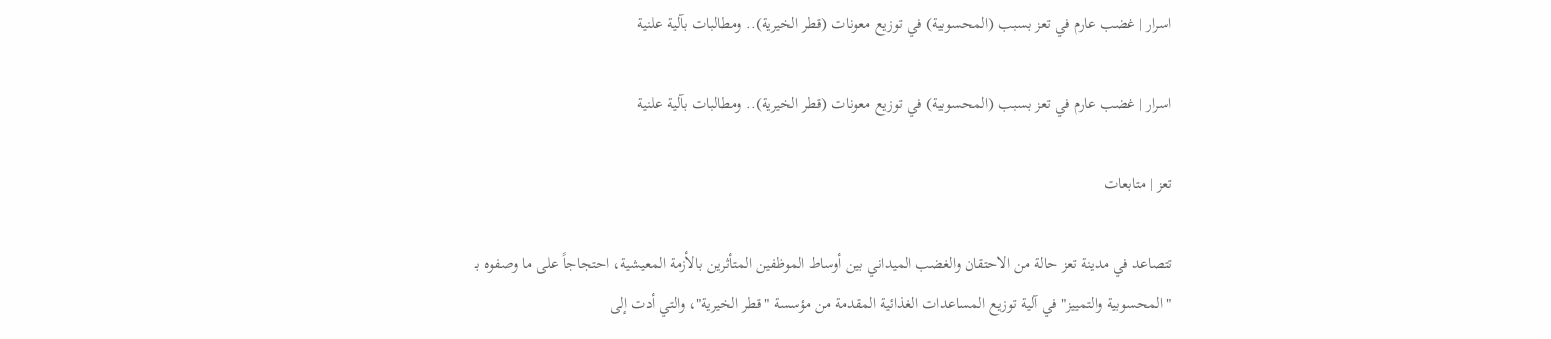اسرار | غضب عارم في تعز بسبب (المحسوبية) في توزيع معونات (قطر الخيرية).. ومطالبات بآلية علنية

اسرار | غضب عارم في تعز بسبب (المحسوبية) في توزيع معونات (قطر الخيرية).. ومطالبات بآلية علنية

تعز | متابعات

تتصاعد في مدينة تعز حالة من الاحتقان والغضب الميداني بين أوساط الموظفين المتأثرين بالأزمة المعيشية، احتجاجاً على ما وصفوه بـ "المحسوبية والتمييز" في آلية توزيع المساعدات الغذائية المقدمة من مؤسسة "قطر الخيرية"، والتي أدت إلى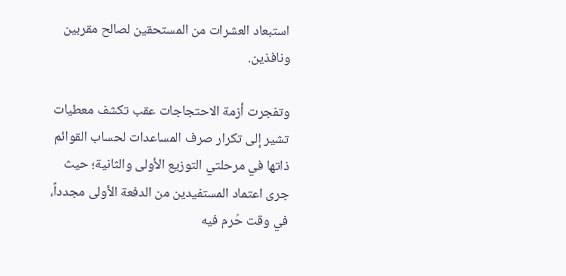استبعاد العشرات من المستحقين لصالح مقربين ونافذين.

وتفجرت أزمة الاحتجاجات عقب تكشف معطيات تشير إلى تكرار صرف المساعدات لحساب القوائم ذاتها في مرحلتي التوزيع الأولى والثانية؛ حيث جرى اعتماد المستفيدين من الدفعة الأولى مجدداً، في وقت حُرم فيه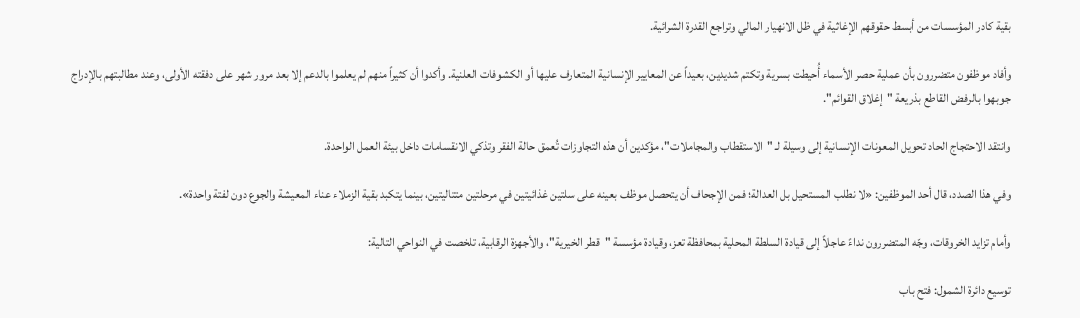بقية كادر المؤسسات من أبسط حقوقهم الإغاثية في ظل الانهيار المالي وتراجع القدرة الشرائية.

وأفاد موظفون متضررون بأن عملية حصر الأسماء أُحيطت بسرية وتكتم شديدين، بعيداً عن المعايير الإنسانية المتعارف عليها أو الكشوفات العلنية. وأكدوا أن كثيراً منهم لم يعلموا بالدعم إلا بعد مرور شهر على دفقته الأولى، وعند مطالبتهم بالإدراج جوبهوا بالرفض القاطع بذريعة "إغلاق القوائم".

وانتقد الاحتجاج الحاد تحويل المعونات الإنسانية إلى وسيلة لـ "الاستقطاب والمجاملات"، مؤكدين أن هذه التجاوزات تُعمق حالة الفقر وتذكي الانقسامات داخل بيئة العمل الواحدة.

وفي هذا الصدد، قال أحد الموظفين: «لا نطلب المستحيل بل العدالة؛ فمن الإجحاف أن يتحصل موظف بعينه على سلتين غذائيتين في مرحلتين متتاليتين، بينما يتكبد بقية الزملاء عناء المعيشة والجوع دون لفتة واحدة».

وأمام تزايد الخروقات، وجّه المتضررون نداءً عاجلاً إلى قيادة السلطة المحلية بمحافظة تعز، وقيادة مؤسسة "قطر الخيرية"، والأجهزة الرقابية، تلخصت في النواحي التالية:

توسيع دائرة الشمول: فتح باب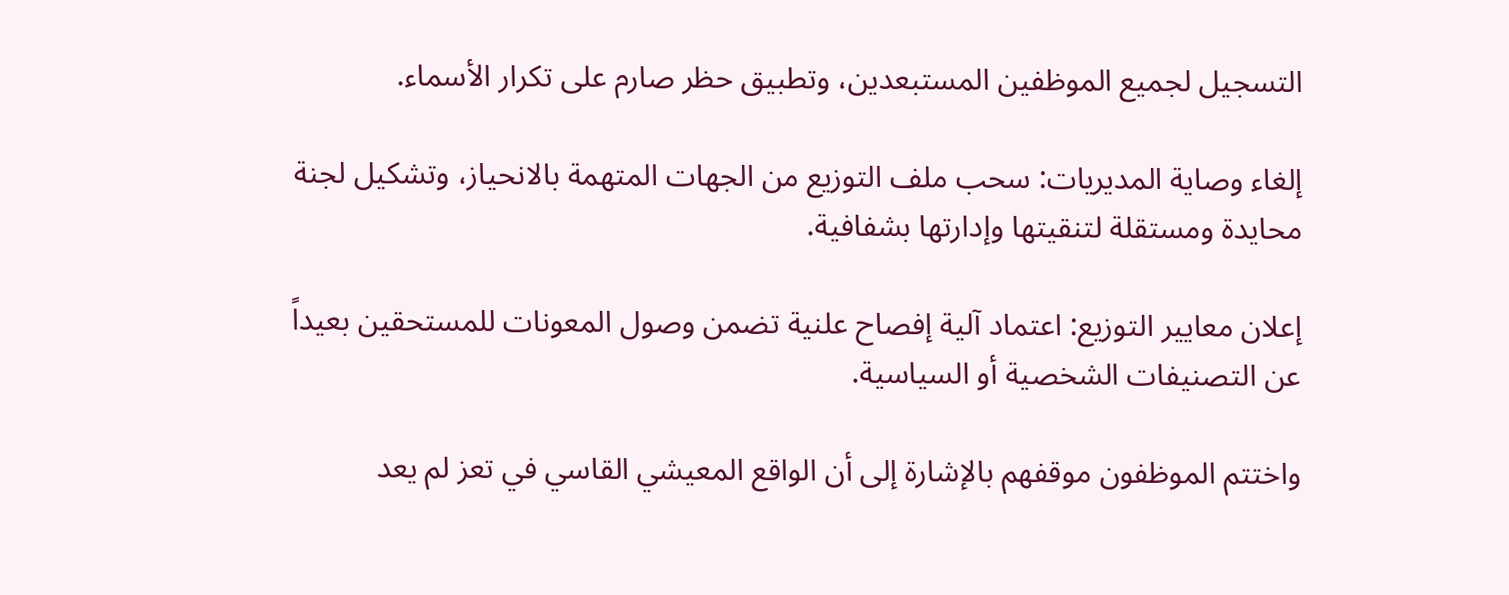التسجيل لجميع الموظفين المستبعدين، وتطبيق حظر صارم على تكرار الأسماء.

إلغاء وصاية المديريات: سحب ملف التوزيع من الجهات المتهمة بالانحياز، وتشكيل لجنة محايدة ومستقلة لتنقيتها وإدارتها بشفافية.

إعلان معايير التوزيع: اعتماد آلية إفصاح علنية تضمن وصول المعونات للمستحقين بعيداً عن التصنيفات الشخصية أو السياسية.

واختتم الموظفون موقفهم بالإشارة إلى أن الواقع المعيشي القاسي في تعز لم يعد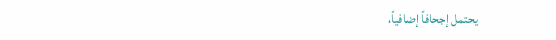يحتمل إجحافاً إضافياً،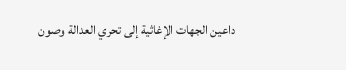داعين الجهات الإغاثية إلى تحري العدالة وصون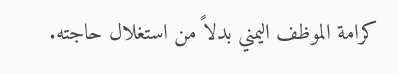كرامة الموظف اليمني بدلاً من استغلال حاجته.